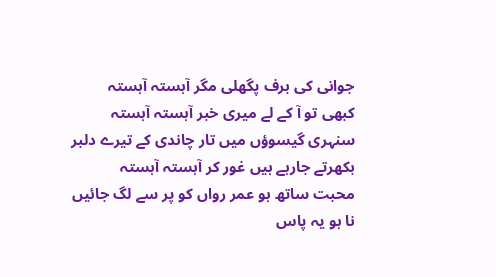جوانی کی برف پگھلی مگر آہستہ آہستہ
کبھی تو آ کے لے میری خبر آہستہ آہستہ
سنہری گیسوؤں میں تار چاندی کے تیرے دلبر
بکھرتے جارہے ہیں غور کر آہستہ آہستہ
محبت ساتھ ہو عمر رواں کو پر سے لگ جائیں
نا ہو یہ پاس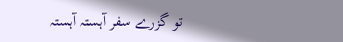تو گزرے سفر آہستہ آہستہ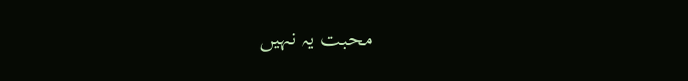محبت یہ نہیں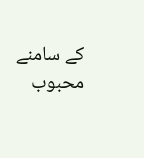کے سامنے محبوب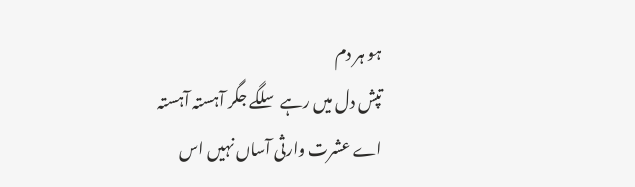ہو ہر دم
تپش دل میں رہے سلگے جگر آہستہ آہستہ
اے عشرت وارثی آساں نہیں اس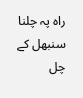راہ پہ چلنا
سنبھل کے چل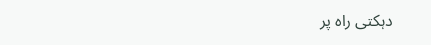دہکتی راہ پر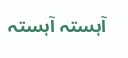آہستہ آہستہ